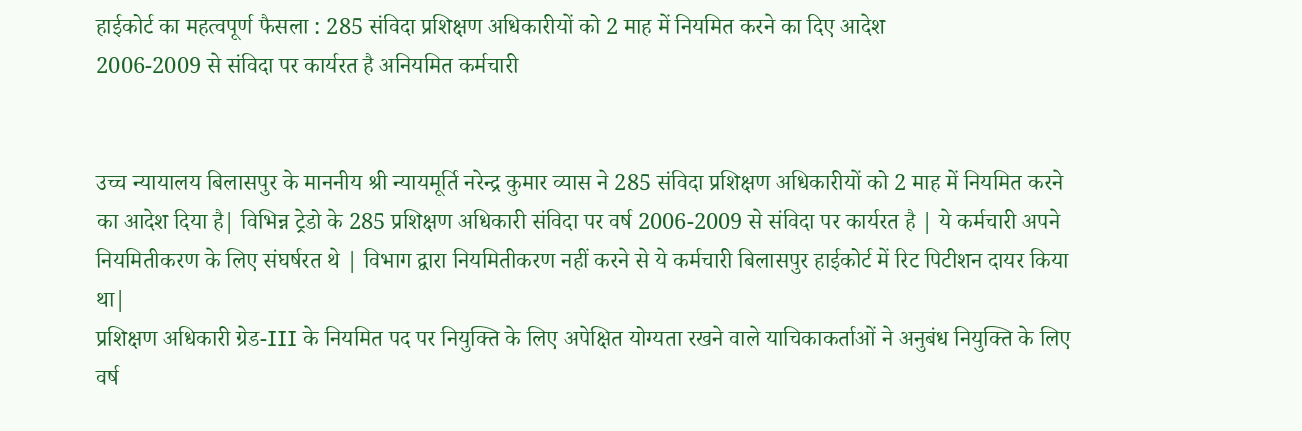हाईकोर्ट का महत्वपूर्ण फैसला : 285 संविदा प्रशिक्षण अधिकारीयों को 2 माह में नियमित करने का दिए आदेश
2006-2009 से संविदा पर कार्यरत है अनियमित कर्मचारी


उच्च न्यायालय बिलासपुर के माननीय श्री न्यायमूर्ति नरेन्द्र कुमार व्यास ने 285 संविदा प्रशिक्षण अधिकारीयों को 2 माह में नियमित करने का आदेश दिया है| विभिन्न ट्रेडो के 285 प्रशिक्षण अधिकारी संविदा पर वर्ष 2006-2009 से संविदा पर कार्यरत है | ये कर्मचारी अपने नियमितीकरण के लिए संघर्षरत थे | विभाग द्वारा नियमितीकरण नहीं करने से ये कर्मचारी बिलासपुर हाईकोर्ट में रिट पिटीशन दायर किया था|
प्रशिक्षण अधिकारी ग्रेड-III के नियमित पद पर नियुक्ति के लिए अपेक्षित योग्यता रखने वाले याचिकाकर्ताओं ने अनुबंध नियुक्ति के लिए वर्ष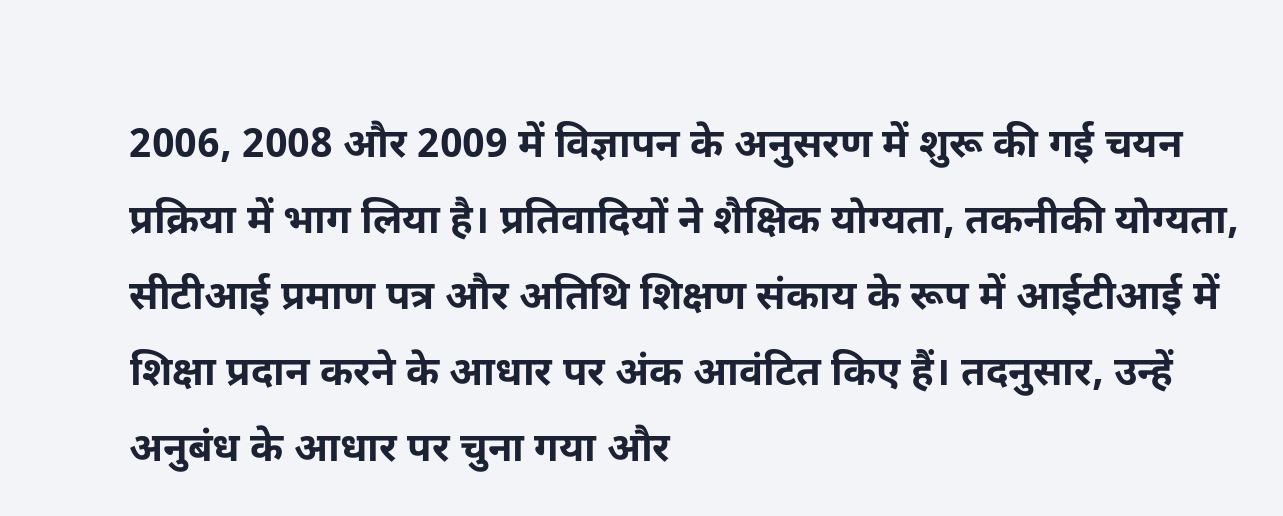2006, 2008 और 2009 में विज्ञापन के अनुसरण में शुरू की गई चयन प्रक्रिया में भाग लिया है। प्रतिवादियों ने शैक्षिक योग्यता, तकनीकी योग्यता, सीटीआई प्रमाण पत्र और अतिथि शिक्षण संकाय के रूप में आईटीआई में शिक्षा प्रदान करने के आधार पर अंक आवंटित किए हैं। तदनुसार, उन्हें अनुबंध के आधार पर चुना गया और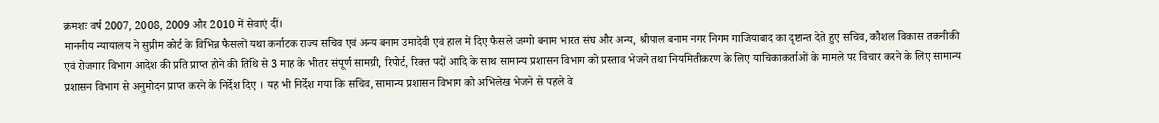क्रमशः वर्ष 2007, 2008, 2009 और 2010 में सेवाएं दीं।
माननीय न्यायालय ने सुप्रीम कोर्ट के विभिन्न फैसलों यथा कर्नाटक राज्य सचिव एवं अन्य बनाम उमादेवी एवं हाल में दिए फैसले जग्गो बनाम भारत संघ और अन्य, श्रीपाल बनाम नगर निगम गाजियाबाद का दृष्टान्त देते हुए सचिव, कौशल विकास तकनीकी एवं रोजगार विभाग आदेश की प्रति प्राप्त होने की तिथि से 3 माह के भीतर संपूर्ण सामग्री, रिपोर्ट, रिक्त पदों आदि के साथ सामान्य प्रशासन विभाग को प्रस्ताव भेजने तथा नियमितीकरण के लिए याचिकाकर्ताओं के मामले पर विचार करने के लिए सामान्य प्रशासन विभाग से अनुमोदन प्राप्त करने के निर्देश दिए । यह भी निर्देश गया कि सचिव, सामान्य प्रशासन विभाग को अभिलेख भेजने से पहले वे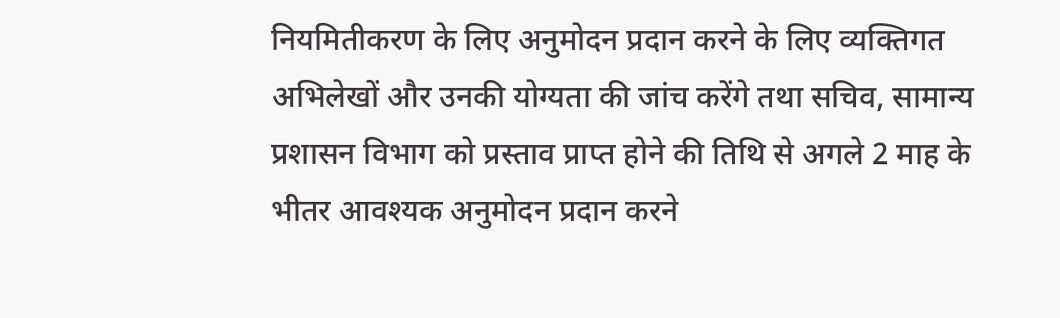नियमितीकरण के लिए अनुमोदन प्रदान करने के लिए व्यक्तिगत अभिलेखों और उनकी योग्यता की जांच करेंगे तथा सचिव, सामान्य प्रशासन विभाग को प्रस्ताव प्राप्त होने की तिथि से अगले 2 माह के भीतर आवश्यक अनुमोदन प्रदान करने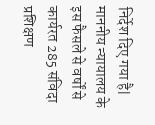निर्देश दिए गया है|
माननीय न्यायालय के इस फैसले से वर्षों से कार्यरत 285 संविदा प्रशिक्षण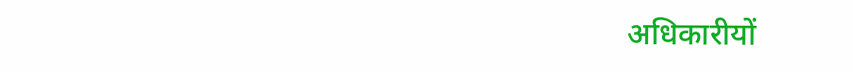अधिकारीयों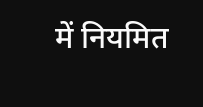में नियमित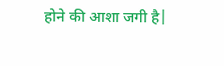होने की आशा जगी है|